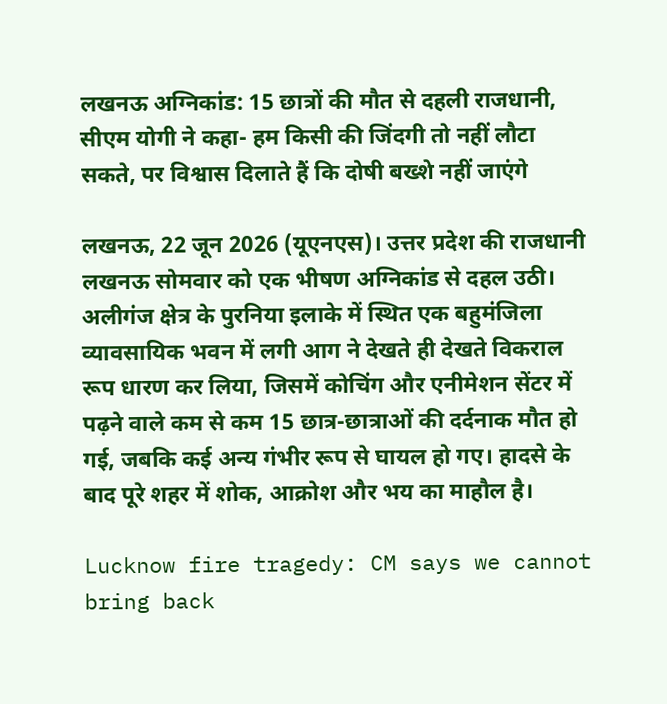लखनऊ अग्निकांड: 15 छात्रों की मौत से दहली राजधानी, सीएम योगी ने कहा- हम किसी की जिंदगी तो नहीं लौटा सकते, पर विश्वास दिलाते हैं कि दोषी बख्शे नहीं जाएंगे

लखनऊ, 22 जून 2026 (यूएनएस)। उत्तर प्रदेश की राजधानी लखनऊ सोमवार को एक भीषण अग्निकांड से दहल उठी। अलीगंज क्षेत्र के पुरनिया इलाके में स्थित एक बहुमंजिला व्यावसायिक भवन में लगी आग ने देखते ही देखते विकराल रूप धारण कर लिया, जिसमें कोचिंग और एनीमेशन सेंटर में पढ़ने वाले कम से कम 15 छात्र-छात्राओं की दर्दनाक मौत हो गई, जबकि कई अन्य गंभीर रूप से घायल हो गए। हादसे के बाद पूरे शहर में शोक, आक्रोश और भय का माहौल है।

Lucknow fire tragedy: CM says we cannot bring back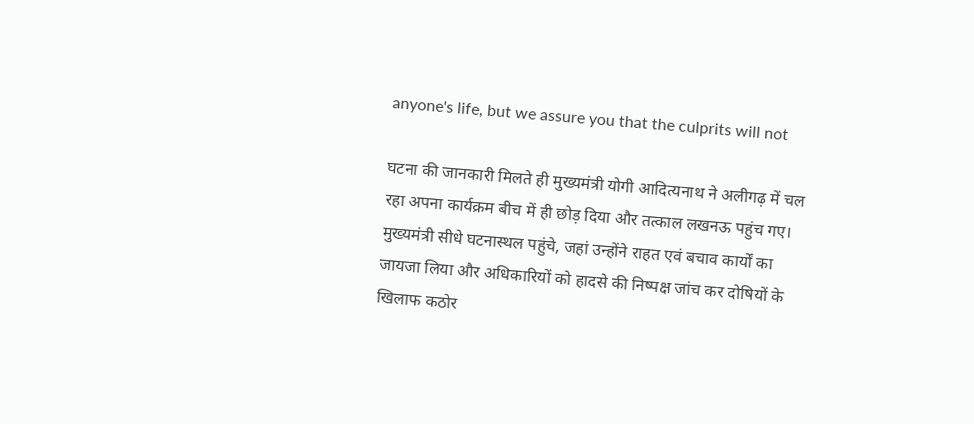anyone's life, but we assure you that the culprits will not

घटना की जानकारी मिलते ही मुख्यमंत्री योगी आदित्यनाथ ने अलीगढ़ में चल रहा अपना कार्यक्रम बीच में ही छोड़ दिया और तत्काल लखनऊ पहुंच गए। मुख्यमंत्री सीधे घटनास्थल पहुंचे, जहां उन्होंने राहत एवं बचाव कार्यों का जायजा लिया और अधिकारियों को हादसे की निष्पक्ष जांच कर दोषियों के खिलाफ कठोर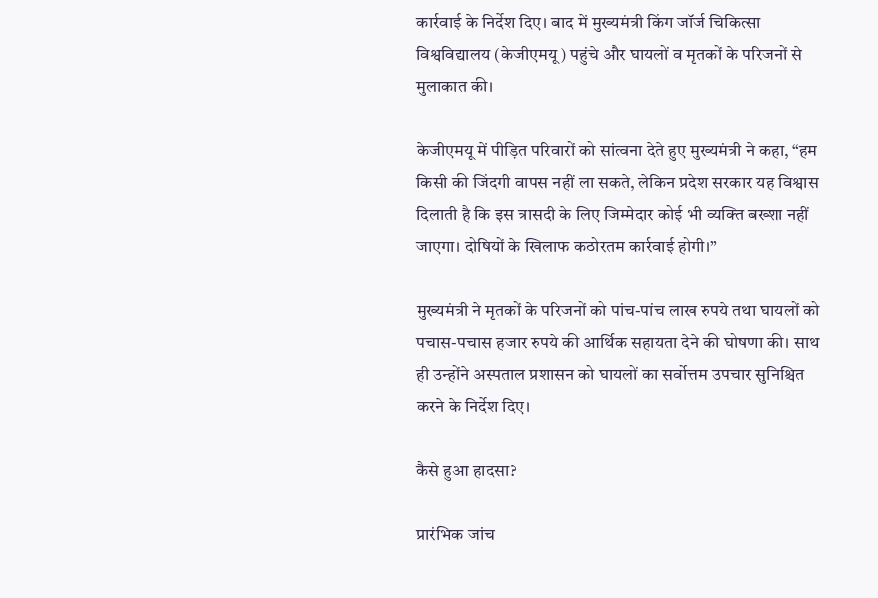कार्रवाई के निर्देश दिए। बाद में मुख्यमंत्री किंग जॉर्ज चिकित्सा विश्वविद्यालय (केजीएमयू) पहुंचे और घायलों व मृतकों के परिजनों से मुलाकात की।

केजीएमयू में पीड़ित परिवारों को सांत्वना देते हुए मुख्यमंत्री ने कहा, “हम किसी की जिंदगी वापस नहीं ला सकते, लेकिन प्रदेश सरकार यह विश्वास दिलाती है कि इस त्रासदी के लिए जिम्मेदार कोई भी व्यक्ति बख्शा नहीं जाएगा। दोषियों के खिलाफ कठोरतम कार्रवाई होगी।”

मुख्यमंत्री ने मृतकों के परिजनों को पांच-पांच लाख रुपये तथा घायलों को पचास-पचास हजार रुपये की आर्थिक सहायता देने की घोषणा की। साथ ही उन्होंने अस्पताल प्रशासन को घायलों का सर्वोत्तम उपचार सुनिश्चित करने के निर्देश दिए।

कैसे हुआ हादसा?

प्रारंभिक जांच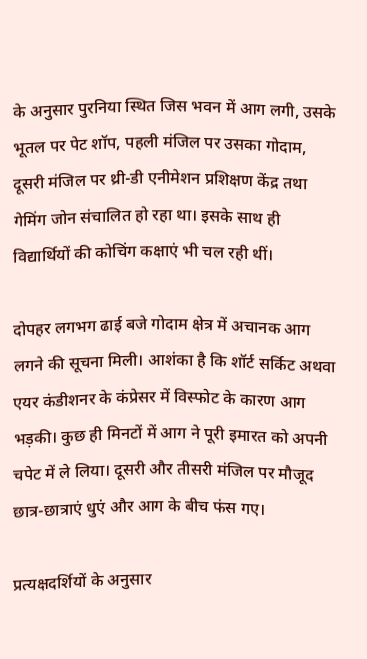के अनुसार पुरनिया स्थित जिस भवन में आग लगी, उसके भूतल पर पेट शॉप, पहली मंजिल पर उसका गोदाम, दूसरी मंजिल पर थ्री-डी एनीमेशन प्रशिक्षण केंद्र तथा गेमिंग जोन संचालित हो रहा था। इसके साथ ही विद्यार्थियों की कोचिंग कक्षाएं भी चल रही थीं।

दोपहर लगभग ढाई बजे गोदाम क्षेत्र में अचानक आग लगने की सूचना मिली। आशंका है कि शॉर्ट सर्किट अथवा एयर कंडीशनर के कंप्रेसर में विस्फोट के कारण आग भड़की। कुछ ही मिनटों में आग ने पूरी इमारत को अपनी चपेट में ले लिया। दूसरी और तीसरी मंजिल पर मौजूद छात्र-छात्राएं धुएं और आग के बीच फंस गए।

प्रत्यक्षदर्शियों के अनुसार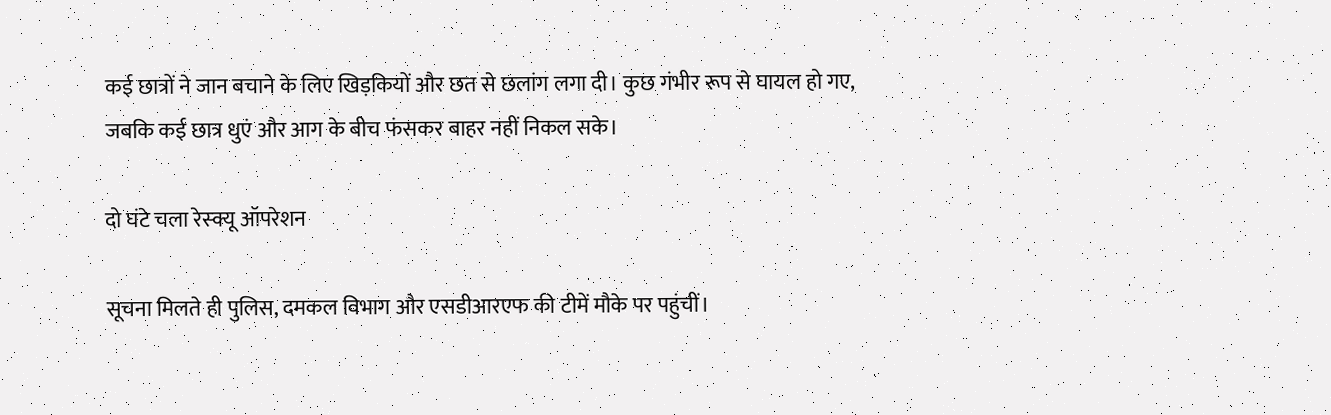कई छात्रों ने जान बचाने के लिए खिड़कियों और छत से छलांग लगा दी। कुछ गंभीर रूप से घायल हो गए, जबकि कई छात्र धुएं और आग के बीच फंसकर बाहर नहीं निकल सके।

दो घंटे चला रेस्क्यू ऑपरेशन

सूचना मिलते ही पुलिस, दमकल विभाग और एसडीआरएफ की टीमें मौके पर पहुंचीं।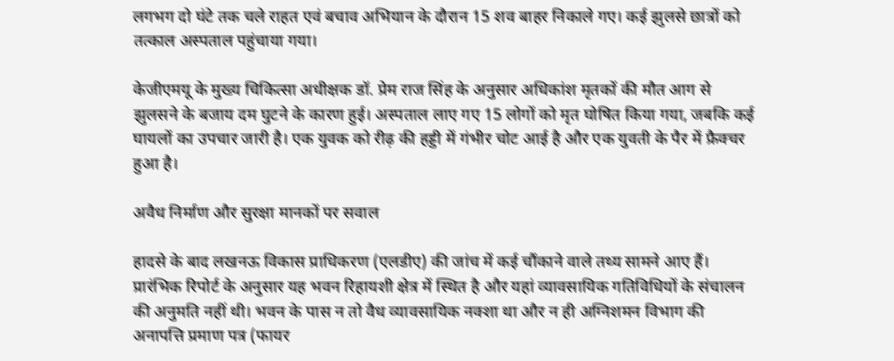लगभग दो घंटे तक चले राहत एवं बचाव अभियान के दौरान 15 शव बाहर निकाले गए। कई झुलसे छात्रों को तत्काल अस्पताल पहुंचाया गया।

केजीएमयू के मुख्य चिकित्सा अधीक्षक डॉ. प्रेम राज सिंह के अनुसार अधिकांश मृतकों की मौत आग से झुलसने के बजाय दम घुटने के कारण हुई। अस्पताल लाए गए 15 लोगों को मृत घोषित किया गया, जबकि कई घायलों का उपचार जारी है। एक युवक को रीढ़ की हड्डी में गंभीर चोट आई है और एक युवती के पैर में फ्रैक्चर हुआ है।

अवैध निर्माण और सुरक्षा मानकों पर सवाल

हादसे के बाद लखनऊ विकास प्राधिकरण (एलडीए) की जांच में कई चौंकाने वाले तथ्य सामने आए हैं। प्रारंभिक रिपोर्ट के अनुसार यह भवन रिहायशी क्षेत्र में स्थित है और यहां व्यावसायिक गतिविधियों के संचालन की अनुमति नहीं थी। भवन के पास न तो वैध व्यावसायिक नक्शा था और न ही अग्निशमन विभाग की अनापत्ति प्रमाण पत्र (फायर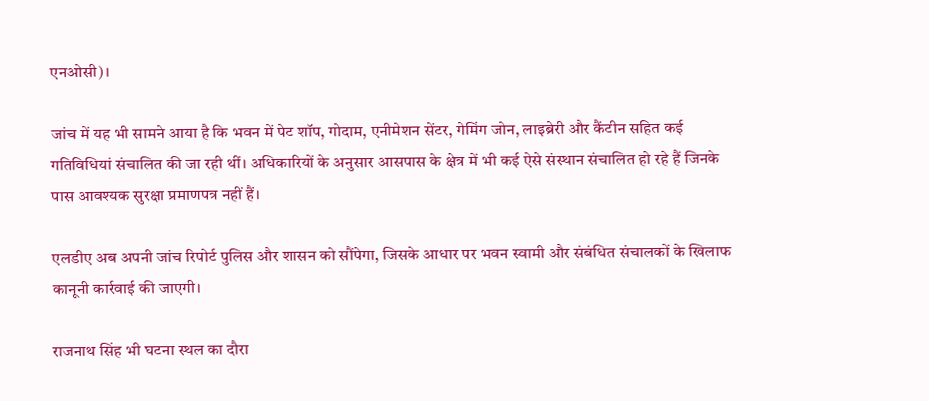एनओसी)।

जांच में यह भी सामने आया है कि भवन में पेट शॉप, गोदाम, एनीमेशन सेंटर, गेमिंग जोन, लाइब्रेरी और कैंटीन सहित कई गतिविधियां संचालित की जा रही थीं। अधिकारियों के अनुसार आसपास के क्षेत्र में भी कई ऐसे संस्थान संचालित हो रहे हैं जिनके पास आवश्यक सुरक्षा प्रमाणपत्र नहीं हैं।

एलडीए अब अपनी जांच रिपोर्ट पुलिस और शासन को सौंपेगा, जिसके आधार पर भवन स्वामी और संबंधित संचालकों के खिलाफ कानूनी कार्रवाई की जाएगी।

राजनाथ सिंह भी घटना स्थल का दौरा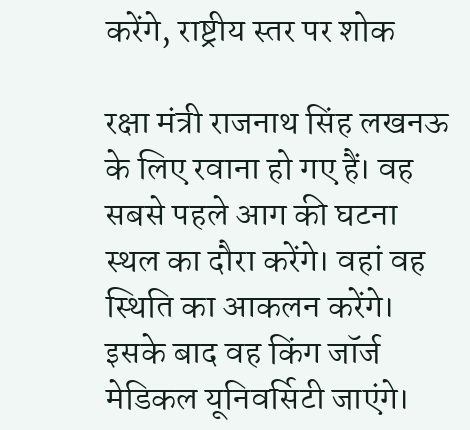करेंगे, राष्ट्रीय स्तर पर शोक

रक्षा मंत्री राजनाथ सिंह लखनऊ के लिए रवाना हो गए हैं। वह सबसे पहले आग की घटना स्थल का दौरा करेंगे। वहां वह स्थिति का आकलन करेंगे। इसके बाद वह किंग जॉर्ज मेडिकल यूनिवर्सिटी जाएंगे।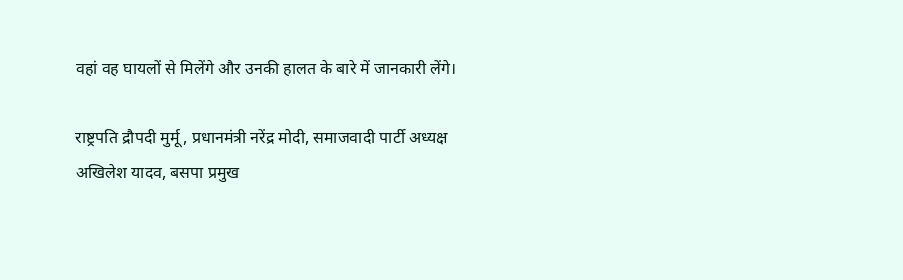वहां वह घायलों से मिलेंगे और उनकी हालत के बारे में जानकारी लेंगे।

राष्ट्रपति द्रौपदी मुर्मू, प्रधानमंत्री नरेंद्र मोदी, समाजवादी पार्टी अध्यक्ष अखिलेश यादव, बसपा प्रमुख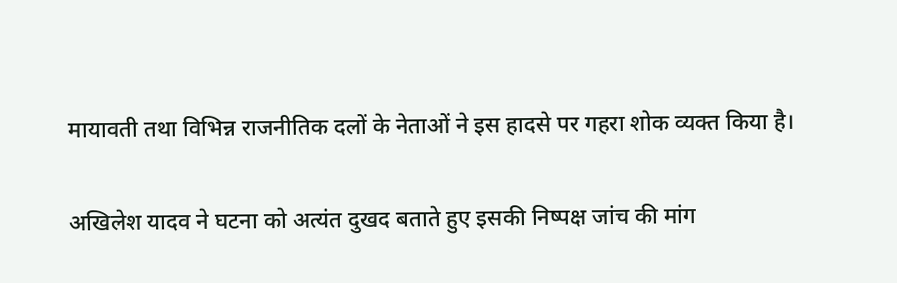मायावती तथा विभिन्न राजनीतिक दलों के नेताओं ने इस हादसे पर गहरा शोक व्यक्त किया है।

अखिलेश यादव ने घटना को अत्यंत दुखद बताते हुए इसकी निष्पक्ष जांच की मांग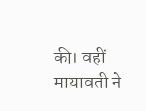की। वहीं मायावती ने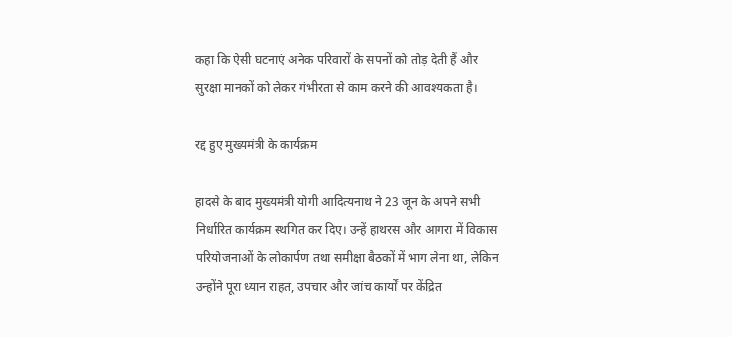कहा कि ऐसी घटनाएं अनेक परिवारों के सपनों को तोड़ देती हैं और सुरक्षा मानकों को लेकर गंभीरता से काम करने की आवश्यकता है।

रद्द हुए मुख्यमंत्री के कार्यक्रम

हादसे के बाद मुख्यमंत्री योगी आदित्यनाथ ने 23 जून के अपने सभी निर्धारित कार्यक्रम स्थगित कर दिए। उन्हें हाथरस और आगरा में विकास परियोजनाओं के लोकार्पण तथा समीक्षा बैठकों में भाग लेना था, लेकिन उन्होंने पूरा ध्यान राहत, उपचार और जांच कार्यों पर केंद्रित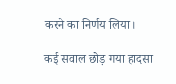करने का निर्णय लिया।

कई सवाल छोड़ गया हादसा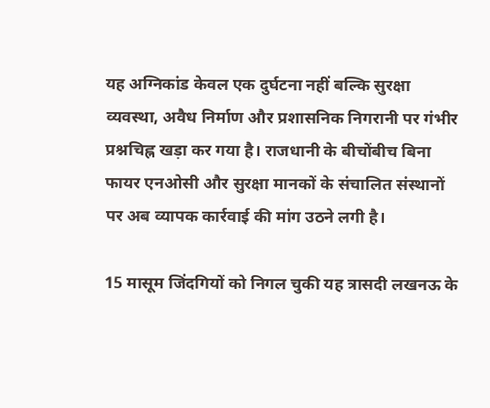यह अग्निकांड केवल एक दुर्घटना नहीं बल्कि सुरक्षा व्यवस्था, अवैध निर्माण और प्रशासनिक निगरानी पर गंभीर प्रश्नचिह्न खड़ा कर गया है। राजधानी के बीचोंबीच बिना फायर एनओसी और सुरक्षा मानकों के संचालित संस्थानों पर अब व्यापक कार्रवाई की मांग उठने लगी है।

15 मासूम जिंदगियों को निगल चुकी यह त्रासदी लखनऊ के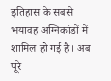इतिहास के सबसे भयावह अग्निकांडों में शामिल हो गई है। अब पूरे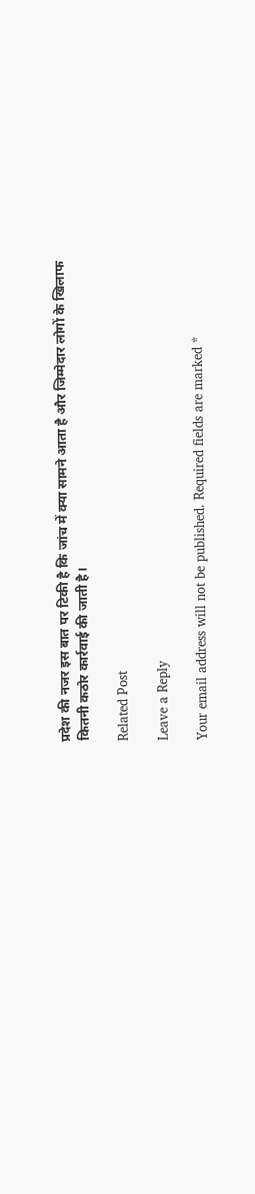प्रदेश की नजर इस बात पर टिकी है कि जांच में क्या सामने आता है और जिम्मेदार लोगों के खिलाफ कितनी कठोर कार्रवाई की जाती है।

Related Post

Leave a Reply

Your email address will not be published. Required fields are marked *